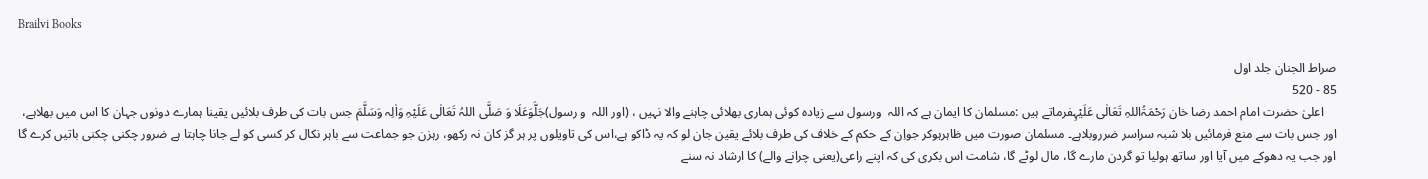Brailvi Books

صراط الجنان جلد اول
85 - 520
    اعلیٰ حضرت امام احمد رضا خان رَحْمَۃُاللہِ تَعَالٰی عَلَیْہِفرماتے ہیں :مسلمان کا ایمان ہے کہ اللہ  ورسول سے زیادہ کوئی ہماری بھلائی چاہنے والا نہیں ، (اور اللہ  و رسول)جَلَّوَعَلَا وَ صَلَّی اللہُ تَعَالٰی عَلَیْہِ وَاٰلِہ وَسَلَّمَ جس بات کی طرف بلائیں یقینا ہمارے دونوں جہان کا اس میں بھلاہے، اور جس بات سے منع فرمائیں بلا شبہ سراسر ضرروبلاہے۔ مسلمان صورت میں ظاہرہوکر جواِن کے حکم کے خلاف کی طرف بلائے یقین جان لو کہ یہ ڈاکو ہے،اس کی تاویلوں پر ہر گز کان نہ رکھو، رہزن جو جماعت سے باہر نکال کر کسی کو لے جانا چاہتا ہے ضرور چکنی چکنی باتیں کرے گا اور جب یہ دھوکے میں آیا اور ساتھ ہولیا تو گردن مارے گا، مال لوٹے گا، شامت اس بکری کی کہ اپنے راعی(یعنی چرانے والے) کا ارشاد نہ سنے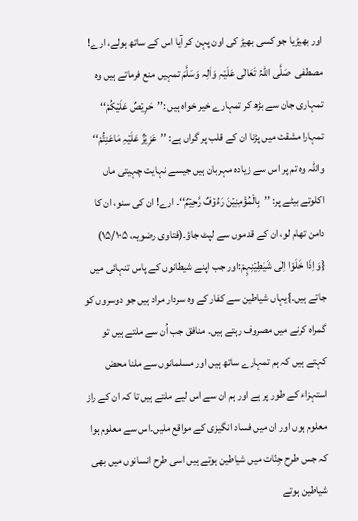اور بھیڑیا جو کسی بھیڑ کی اون پہن کر آیا اس کے ساتھ ہولے، ارے! مصطفی  صَلَّی اللہُ تَعَالٰی عَلَیْہِ وَاٰلِہ وَسَلَّمَ تمہیں منع فرماتے ہیں وہ تمہاری جان سے بڑھ کر تمہارے خیر خواہ ہیں :’’حَرِیۡصٌ عَلَیۡکُمۡ‘‘ تمہارا مشقت میں پڑنا ان کے قلب پر گراں ہے: ’’عَزِیۡزٌ عَلَیۡہِ مَاعَنِتُّمْ‘‘ واللہ وہ تم پر اس سے زیادہ مہربان ہیں جیسے نہایت چہیتی ماں اکلوتے بیٹے پر: ’’بِالْمُؤْمِنِیۡنَ رَءُوۡفٌ رَّحِیۡمٌ‘‘۔ ارے! ان کی سنو، ان کا دامن تھام لو، ان کے قدموں سے لپٹ جاؤ۔(فتاوی رضویہ، ۱۵/۱۰۵)
{وَ اِذَا خَلَوْا اِلٰی شَیٰطِیۡنِہِمْ:اور جب اپنے شیطانوں کے پاس تنہائی میں جاتے ہیں۔}یہاں شیاطین سے کفار کے وہ سردار مراد ہیں جو دوسروں کو گمراہ کرنے میں مصروف رہتے ہیں۔ منافق جب اُن سے ملتے ہیں تو کہتے ہیں کہ ہم تمہارے ساتھ ہیں اور مسلمانوں سے ملنا محض استہزاء کے طور پر ہے اور ہم ان سے اس لیے ملتے ہیں تا کہ ان کے راز معلوم ہوں اور ان میں فساد انگیزی کے مواقع ملیں۔اس سے معلوم ہوا کہ جس طرح جِنّات میں شیاطین ہوتے ہیں اسی طرح انسانوں میں بھی شیاطین ہوتے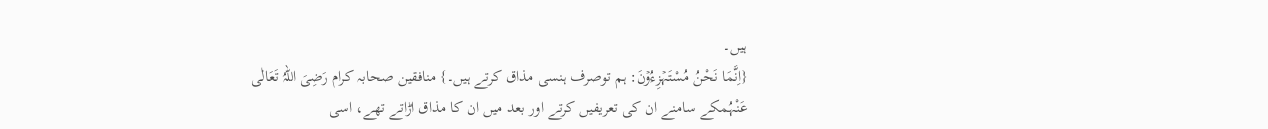ہیں۔
{اِنَّمَا نَحْنُ مُسْتَہۡزِءُوۡنَ: ہم توصرف ہنسی مذاق کرتے ہیں۔} منافقین صحابہ کرام رَضِیَ اللہُ تَعَالٰی عَنْہُمکے سامنے ان کی تعریفیں کرتے اور بعد میں ان کا مذاق اڑاتے تھے، اسی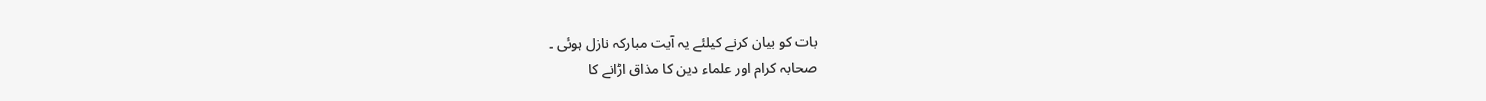بات کو بیان کرنے کیلئے یہ آیت مبارکہ نازل ہوئی ۔
صحابہ کرام اور علماء دین کا مذاق اڑانے کا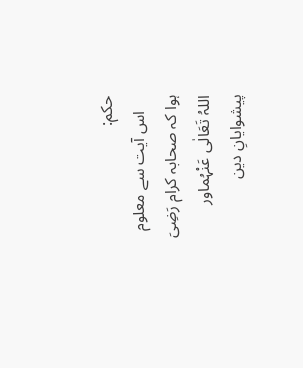حکم:
    اس آیت سے معلوم ہوا کہ صحابہ کرام رَضِیَ اللہُ تَعَالٰی عَنْہُماور پیشوایانِ دین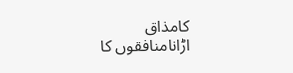کامذاق اڑانامنافقوں کا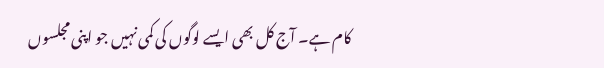کام ہے۔ آج کل بھی ایسے لوگوں کی کمی نہیں جو اپنی مجلسوں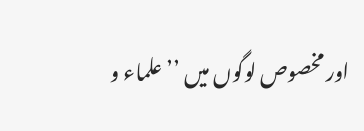اور مخصوص لوگوں میں ’’علماء و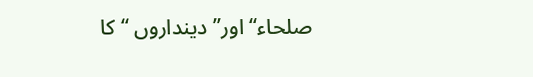صلحاء‘‘ اور’’ دینداروں ‘‘ کا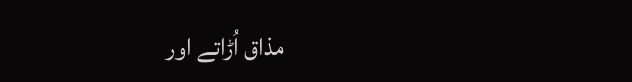مذاق اُڑاتے اور